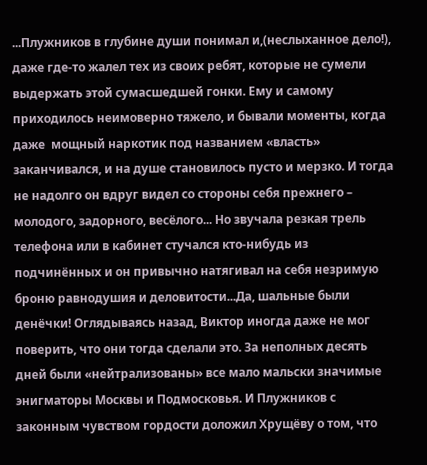...Плужников в глубине души понимал и,(неслыханное дело!), даже где-то жалел тех из своих ребят, которые не сумели выдержать этой сумасшедшей гонки. Ему и самому приходилось неимоверно тяжело, и бывали моменты, когда даже  мощный наркотик под названием «власть» заканчивался, и на душе становилось пусто и мерзко. И тогда не надолго он вдруг видел со стороны себя прежнего – молодого, задорного, весёлого... Но звучала резкая трель телефона или в кабинет стучался кто-нибудь из подчинённых и он привычно натягивал на себя незримую  броню равнодушия и деловитости...Да, шальные были денёчки! Оглядываясь назад, Виктор иногда даже не мог поверить, что они тогда сделали это. За неполных десять дней были «нейтрализованы» все мало мальски значимые энигматоры Москвы и Подмосковья. И Плужников с законным чувством гордости доложил Хрущёву о том, что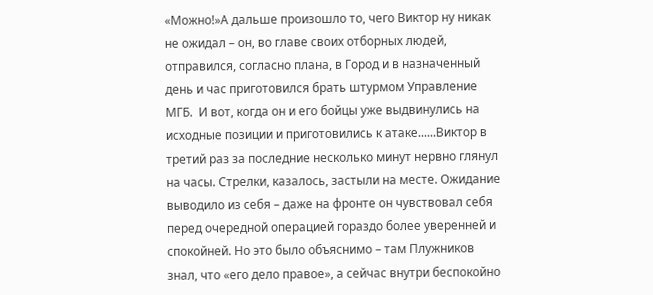«Можно!»А дальше произошло то, чего Виктор ну никак не ожидал – он, во главе своих отборных людей, отправился, согласно плана, в Город и в назначенный день и час приготовился брать штурмом Управление МГБ.  И вот, когда он и его бойцы уже выдвинулись на исходные позиции и приготовились к атаке......Виктор в третий раз за последние несколько минут нервно глянул на часы. Стрелки, казалось, застыли на месте. Ожидание выводило из себя – даже на фронте он чувствовал себя перед очередной операцией гораздо более уверенней и спокойней. Но это было объяснимо – там Плужников знал, что «его дело правое», а сейчас внутри беспокойно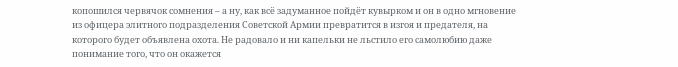копошился червячок сомнения – а ну, как всё задуманное пойдёт кувырком и он в одно мгновение из офицера элитного подразделения Советской Армии превратится в изгоя и предателя, на которого будет объявлена охота. Не радовало и ни капельки не льстило его самолюбию даже понимание того, что он окажется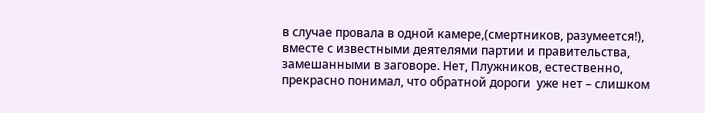в случае провала в одной камере,(смертников, разумеется!), вместе с известными деятелями партии и правительства, замешанными в заговоре. Нет, Плужников, естественно, прекрасно понимал, что обратной дороги  уже нет – слишком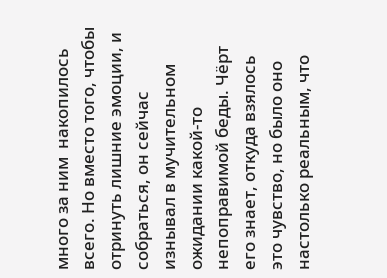много за ним  накопилось всего. Но вместо того, чтобы отринуть лишние эмоции, и собраться, он сейчас изнывал в мучительном ожидании какой-то непоправимой беды. Чёрт его знает, откуда взялось это чувство, но было оно настолько реальным, что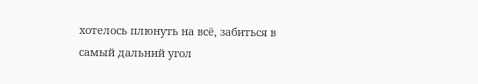хотелось плюнуть на всё, забиться в самый дальний угол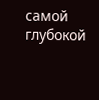самой глубокой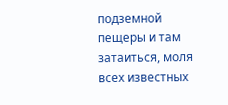подземной пещеры и там затаиться, моля всех известных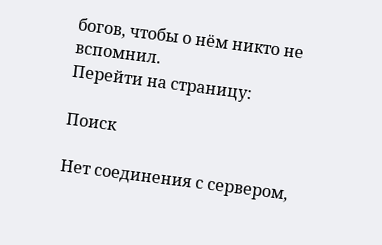богов, чтобы о нём никто не вспомнил.
Перейти на страницу:

Поиск

Нет соединения с сервером,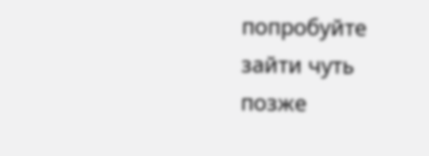попробуйте зайти чуть позже